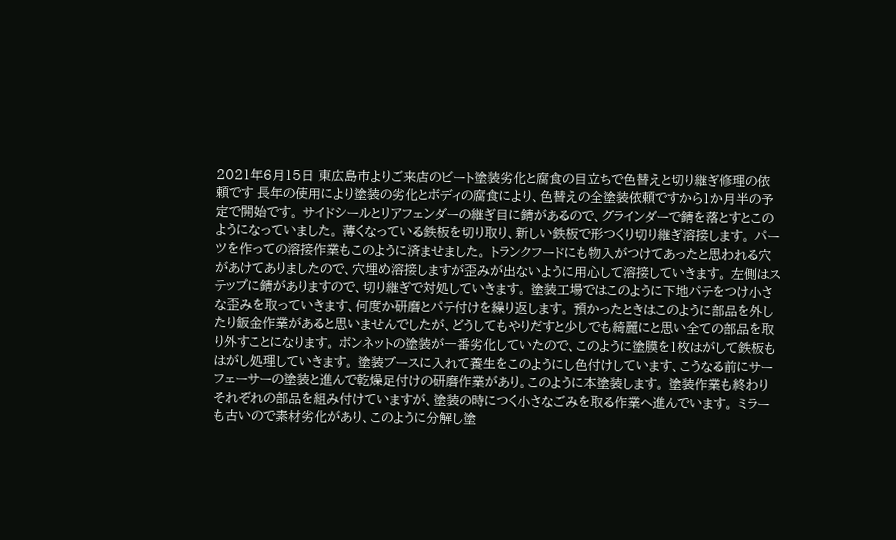2021年6月15日 東広島市よりご来店のビート塗装劣化と腐食の目立ちで色替えと切り継ぎ修理の依頼です 長年の使用により塗装の劣化とボディの腐食により、色替えの全塗装依頼ですから1か月半の予定で開始です。 サイドシールとリアフェンダーの継ぎ目に錆があるので、グラインダーで錆を落とすとこのようになっていました。 薄くなっている鉄板を切り取り、新しい鉄板で形つくり切り継ぎ溶接します。 パーツを作っての溶接作業もこのように済ませました。 トランクフードにも物入がつけてあったと思われる穴があけてありましたので、穴埋め溶接しますが歪みが出ないように用心して溶接していきます。 左側はステップに錆がありますので、切り継ぎで対処していきます。 塗装工場ではこのように下地パテをつけ小さな歪みを取っていきます、何度か研磨とパテ付けを繰り返します。 預かったときはこのように部品を外したり鈑金作業があると思いませんでしたが、どうしてもやりだすと少しでも綺麗にと思い全ての部品を取り外すことになります。 ボンネットの塗装が一番劣化していたので、このように塗膜を1枚はがして鉄板もはがし処理していきます。 塗装ブースに入れて養生をこのようにし色付けしています、こうなる前にサーフェーサーの塗装と進んで乾燥足付けの研磨作業があり。このように本塗装します。 塗装作業も終わりそれぞれの部品を組み付けていますが、塗装の時につく小さなごみを取る作業へ進んでいます。 ミラーも古いので素材劣化があり、このように分解し塗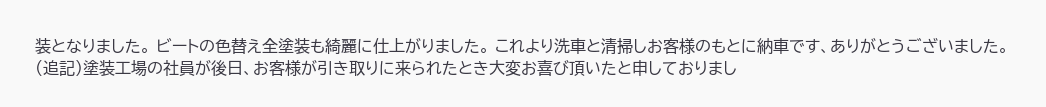装となりました。 ビートの色替え全塗装も綺麗に仕上がりました。 これより洗車と清掃しお客様のもとに納車です、ありがとうございました。 (追記)塗装工場の社員が後日、お客様が引き取りに来られたとき大変お喜び頂いたと申しておりまし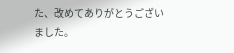た、改めてありがとうございました。